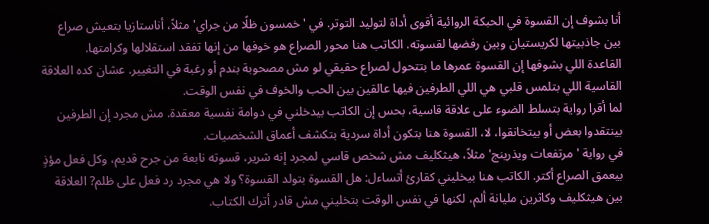أنا بشوف إن القسوة في الحبكة الروائية أقوى أداة لتوليد التوتر. في 'خمسون ظلًا من جراي' مثلاً، أناستازيا بتعيش صراع بين جاذبيتها لكريستيان وبين رفضها لقسوته. الكاتب هنا محور الصراع هو خوفها من إنها تفقد استقلالها وكرامتها.
القاعدة اللي بشوفها إن القسوة عمرها ما بتتحول لصراع حقيقي لو مش مصحوبة بندم أو رغبة في التغيير. عشان كده العلاقة القاسية اللي بتلمس قلبي هي اللي الطرفين فيها عالقين بين الحب والخوف في نفس الوقت.
لما أقرا رواية بتسلط الضوء على علاقة قاسية، بحس إن الكاتب بيدخلني في دوامة نفسية معقدة. مش مجرد إن الطرفين بينتقدوا بعض أو بيتخانقوا، لا، القسوة هنا بتكون أداة سردية بتكشف أعماق الشخصيات.
في رواية 'مرتفعات ويذرينج' مثلاً، هيثكليف مش شخص قاسي لمجرد إنه شرير، قسوته نابعة من جرح قديم، وكل فعل مؤذٍ بيعمق الصراع أكتر. الكاتب هنا بيخليني كقارئ أتساءل: هل القسوة بتولد القسوة؟ ولا هي مجرد رد فعل على ظلم? العلاقة بين هيثكليف وكاثرين مليانة ألم، لكنها في نفس الوقت بتخليني مش قادر أترك الكتاب.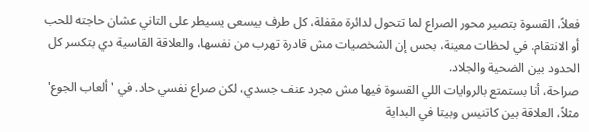فعلاً، القسوة بتصير محور الصراع لما تتحول لدائرة مقفلة، كل طرف بيسعى يسيطر على التاني عشان حاجته للحب أو الانتقام. في لحظات معينة، بحس إن الشخصيات مش قادرة تهرب من نفسها، والعلاقة القاسية دي بتكسر كل الحدود بين الضحية والجلاد.
صراحة، أنا بستمتع بالروايات اللي القسوة فيها مش مجرد عنف جسدي، لكن صراع نفسي حاد. في 'ألعاب الجوع' مثلاً، العلاقة بين كاتنيس وبيتا في البداية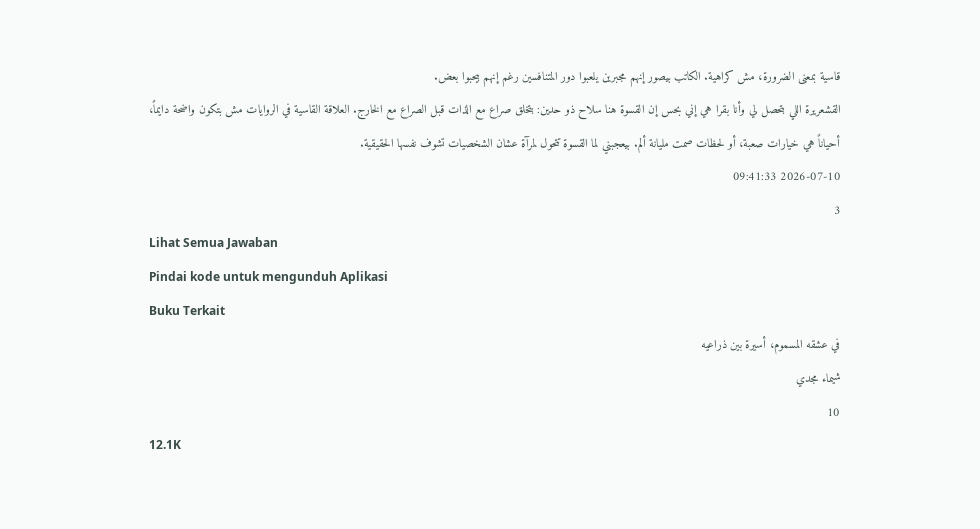قاسية بمعنى الضرورة، مش كراهية. الكاتب بيصور إنهم مجبرين يلعبوا دور المتنافسين رغم إنهم بيحبوا بعض.
القشعريرة اللي بتحصل لي وأنا بقرا هي إني بحس إن القسوة هنا سلاح ذو حدين: بتخلق صراع مع الذات قبل الصراع مع الخارج. العلاقة القاسية في الروايات مش بتكون واضحة دايماً، أحياناً هي خيارات صعبة، أو لحظات صمت مليانة ألم. بيعجبني لما القسوة تتحول لمرآة عشان الشخصيات تشوف نفسها الحقيقية.
2026-07-10 09:41:33
3
Lihat Semua Jawaban
Pindai kode untuk mengunduh Aplikasi
Buku Terkait
في عشقه المسموم، أسيرة بين ذراعيه
شيماء مجدي
10
12.1K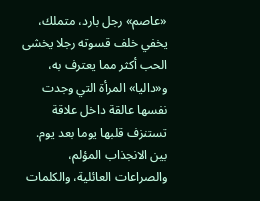«عاصم» رجل بارد، متملك، يخفي خلف قسوته رجلا يخشى الحب أكثر مما يعترف به، و«داليا» المرأة التي وجدت نفسها عالقة داخل علاقة تستنزف قلبها يوما بعد يوم.
بين الانجذاب المؤلم، والصراعات العائلية، والكلمات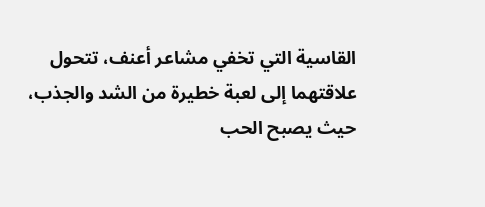القاسية التي تخفي مشاعر أعنف، تتحول علاقتهما إلى لعبة خطيرة من الشد والجذب، حيث يصبح الحب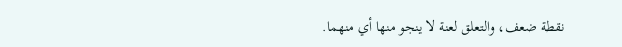نقطة ضعف، والتعلق لعنة لا ينجو منها أي منهما.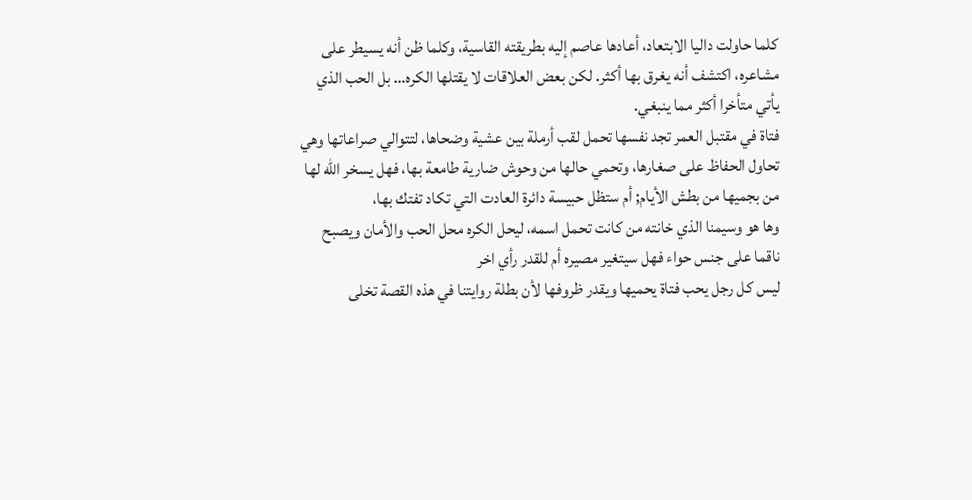كلما حاولت داليا الابتعاد، أعادها عاصم إليه بطريقته القاسية، وكلما ظن أنه يسيطر على مشاعره، اكتشف أنه يغرق بها أكثر. لكن بعض العلاقات لا يقتلها الكره… بل الحب الذي يأتي متأخرا أكثر مما ينبغي.
فتاة في مقتبل العمر تجد نفسها تحمل لقب أرملة بين عشية وضحاها، لتتوالي صراعاتها وهي تحاول الحفاظ على صغارها، وتحمي حالها من وحوش ضارية طامعة بها، فهل يسخر الله لها من بجميها من بطش الأيام; أم ستظل حبيسة دائرة العادت التي تكاد تفتك بها،
وها هو وسيمنا الذي خانته من كانت تحمل اسمه، ليحل الكره محل الحب والأمان ويصبح ناقما على جنس حواء فهل سيتغير مصيره أم للقدر رأي اخر
ليس كل رجل يحب فتاة يحميها ويقدر ظروفها لأن بطلة روايتنا في هذه القصة تخلى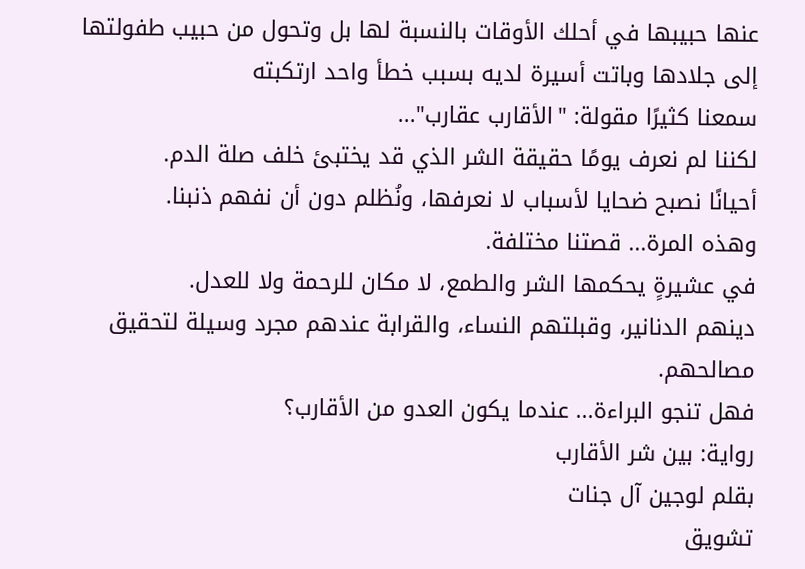عنها حبيبها في أحلك الأوقات بالنسبة لها بل وتحول من حبيب طفولتها إلى جلادها وباتت أسيرة لديه بسبب خطأ واحد ارتكبته
سمعنا كثيرًا مقولة: "الأقارب عقارب"...
لكننا لم نعرف يومًا حقيقة الشر الذي قد يختبئ خلف صلة الدم.
أحيانًا نصبح ضحايا لأسباب لا نعرفها، ونُظلم دون أن نفهم ذنبنا.
وهذه المرة... قصتنا مختلفة.
في عشيرةٍ يحكمها الشر والطمع، لا مكان للرحمة ولا للعدل.
دينهم الدنانير، وقبلتهم النساء، والقرابة عندهم مجرد وسيلة لتحقيق مصالحهم.
فهل تنجو البراءة... عندما يكون العدو من الأقارب؟
رواية: بين شر الأقارب
بقلم لوجين آل جنات
تشويق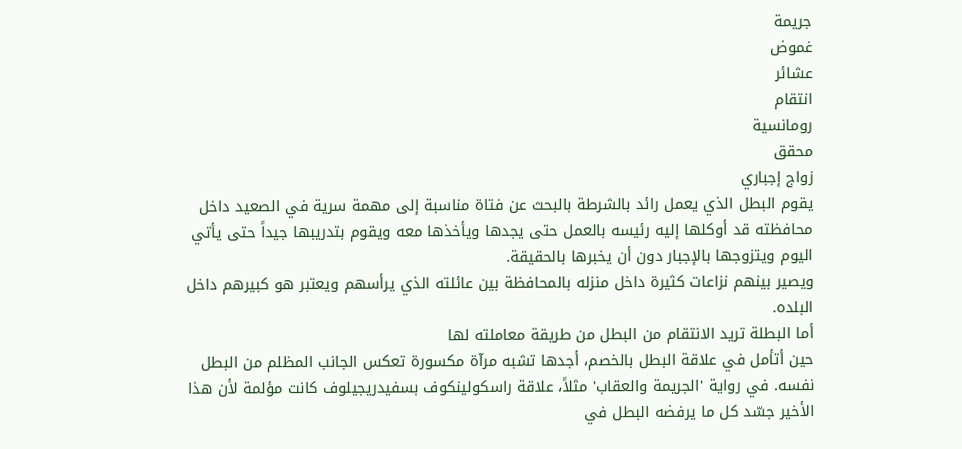جريمة
غموض
عشائر
انتقام
رومانسية
محقق
زواج إجباري
يقوم البطل الذي يعمل رائد بالشرطة بالبحث عن فتاة مناسبة إلى مهمة سرية في الصعيد داخل محافظته قد أوكلها إليه رئيسه بالعمل حتى يجدها ويأخذها معه ويقوم بتدريبها جيداً حتى يأتي اليوم ويتزوجها بالإجبار دون أن يخبرها بالحقيقة.
ويصير بينهم نزاعات كثيرة داخل منزله بالمحافظة بين عائلته الذي يرأسهم ويعتبر هو كبيرهم داخل البلده.
أما البطلة تريد الانتقام من البطل من طريقة معاملته لها
حين أتأمل في علاقة البطل بالخصم، أجدها تشبه مرآة مكسورة تعكس الجانب المظلم من البطل نفسه. في رواية 'الجريمة والعقاب' مثلاً، علاقة راسكولينكوف بسفيدريجيلوف كانت مؤلمة لأن هذا الأخير جسّد كل ما يرفضه البطل في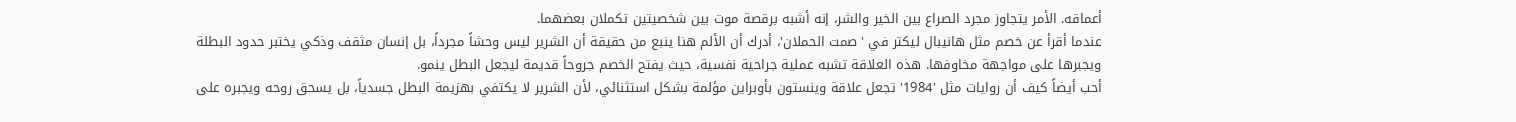أعماقه. الأمر يتجاوز مجرد الصراع بين الخير والشر، إنه أشبه برقصة موت بين شخصيتين تكملان بعضهما.
عندما أقرأ عن خصم مثل هانيبال ليكتر في 'صمت الحملان'، أدرك أن الألم هنا ينبع من حقيقة أن الشرير ليس وحشاً مجرداً، بل إنسان مثقف وذكي يختبر حدود البطلة ويجبرها على مواجهة مخاوفها. هذه العلاقة تشبه عملية جراحية نفسية، حيث يفتح الخصم جروحاً قديمة ليجعل البطل ينمو.
أحب أيضاً كيف أن روايات مثل '1984' تجعل علاقة وينستون بأوبراين مؤلمة بشكل استثنائي، لأن الشرير لا يكتفي بهزيمة البطل جسدياً، بل يسحق روحه ويجبره على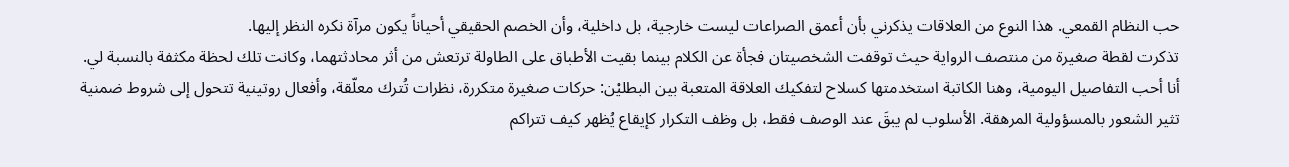حب النظام القمعي. هذا النوع من العلاقات يذكرني بأن أعمق الصراعات ليست خارجية، بل داخلية، وأن الخصم الحقيقي أحياناً يكون مرآة نكره النظر إليها.
تذكرت لقطة صغيرة من منتصف الرواية حيث توقفت الشخصيتان فجأة عن الكلام بينما بقيت الأطباق على الطاولة ترتعش من أثر محادثتهما، وكانت تلك لحظة مكثفة بالنسبة لي.
أنا أحب التفاصيل اليومية، وهنا الكاتبة استخدمتها كسلاح لتفكيك العلاقة المتعبة بين البطليْن: حركات صغيرة متكررة، نظرات تُترك معلّقة، وأفعال روتينية تتحول إلى شروط ضمنية تثير الشعور بالمسؤولية المرهقة. الأسلوب لم يبقَ عند الوصف فقط، بل وظف التكرار كإيقاع يُظهر كيف تتراكم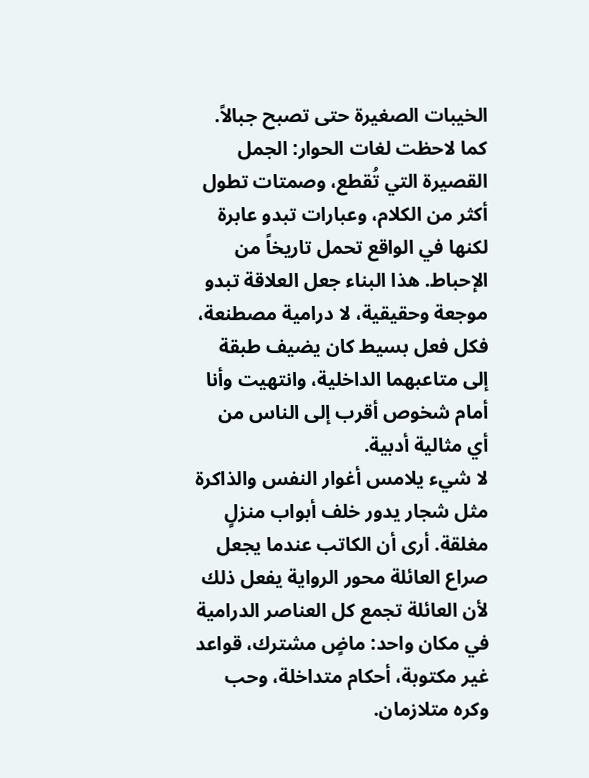الخيبات الصغيرة حتى تصبح جبالاً.
كما لاحظت لغات الحوار: الجمل القصيرة التي تُقطع، وصمتات تطول أكثر من الكلام، وعبارات تبدو عابرة لكنها في الواقع تحمل تاريخاً من الإحباط. هذا البناء جعل العلاقة تبدو موجعة وحقيقية، لا درامية مصطنعة، فكل فعل بسيط كان يضيف طبقة إلى متاعبهما الداخلية، وانتهيت وأنا أمام شخوص أقرب إلى الناس من أي مثالية أدبية.
لا شيء يلامس أغوار النفس والذاكرة مثل شجار يدور خلف أبواب منزلٍ مغلقة. أرى أن الكاتب عندما يجعل صراع العائلة محور الرواية يفعل ذلك لأن العائلة تجمع كل العناصر الدرامية في مكان واحد: ماضٍ مشترك، قواعد غير مكتوبة، أحكام متداخلة، وحب وكره متلازمان.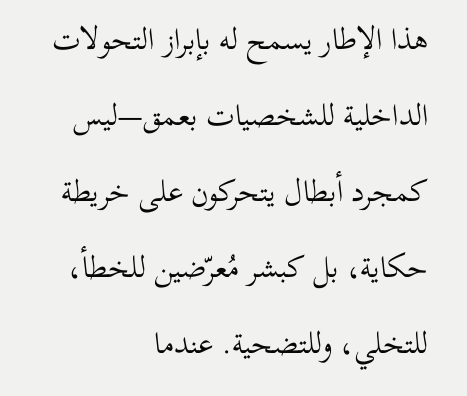هذا الإطار يسمح له بإبراز التحولات الداخلية للشخصيات بعمق—ليس كمجرد أبطال يتحركون على خريطة حكاية، بل كبشر مُعرّضين للخطأ، للتخلي، وللتضحية. عندما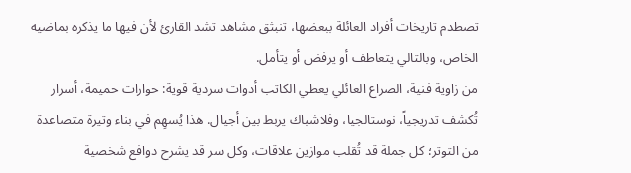تصطدم تاريخات أفراد العائلة ببعضها، تنبثق مشاهد تشد القارئ لأن فيها ما يذكره بماضيه الخاص، وبالتالي يتعاطف أو يرفض أو يتأمل.
من زاوية فنية، الصراع العائلي يعطي الكاتب أدوات سردية قوية: حوارات حميمة، أسرار تُكشف تدريجياً، نوستالجيا، وفلاشباك يربط بين أجيال. هذا يُسهِم في بناء وتيرة متصاعدة من التوتر؛ كل جملة قد تُقلب موازين علاقات، وكل سر قد يشرح دوافع شخصية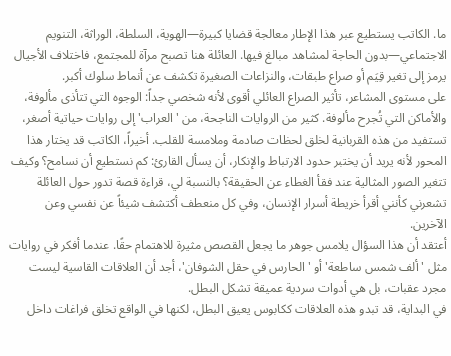ما. الكاتب يستطيع عبر هذا الإطار معالجة قضايا كبيرة—الهوية، السلطة، الوراثة، التنويم الاجتماعي—بدون الحاجة لمشاهد مبالغ فيها. العائلة هنا تصبح مرآة للمجتمع، فاختلاف الأجيال يرمز إلى تغير قِيَم أو صراع طبقات، والنزاعات الصغيرة تكشف عن أنماط سلوك أكبر.
على مستوى المشاعر، تأثير الصراع العائلي أقوى لأنه شخصي جداً: الوجوه التي تتأذى مألوفة، والأماكن التي تُجرح مألوفة. كثير من الروايات الناجحة، من 'العراب' إلى روايات حياتية أصغر، تستفيد من هذه القربانية لخلق لحظات صادمة وملامسة للقلب. أخيراً، الكاتب قد يختار هذا المحور لأنه يريد أن يختبر حدود الارتباط والإنكار، أن يسأل القارئ: كم نستطيع أن نسامح؟ وكيف تتغير الصور المثالية عند فقأ الغطاء عن الحقيقة؟ بالنسبة لي، قراءة قصة تدور حول العائلة تشعرني كأنني أقرأ خريطة أسرار الإنسان، وفي كل منعطف أكتشف شيئاً عن نفسي وعن الآخرين.
أعتقد أن هذا السؤال يلامس جوهر ما يجعل القصص مثيرة للاهتمام حقًا. عندما أفكر في روايات مثل 'ألف شمس ساطعة' أو 'الحارس في حقل الشوفان'، أجد أن العلاقات القاسية ليست مجرد عقبات، بل هي أدوات سردية عميقة تشكل البطل.
في البداية، قد تبدو هذه العلاقات ككابوس يعيق البطل، لكنها في الواقع تخلق فراغات داخل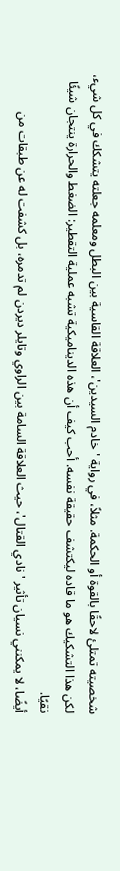شخصيته تمتلئ لاحقًا بالقوة أو الحكمة. مثلاً، في رواية 'خادم السيدين'، العلاقة القاسية بين البطل ومعلمه جعلته يتشكك في كل شيء، لكن هذا التشكيك هو ما قاده ليكتشف حقيقة نفسه. أحب كيف أن هذه الديناميكية تشبه عملية التقطير: الضغط والحرارة ينتجان شيئًا نقيًا.
أيضًا، لا يمكنني نسيان تأثير 'نادي القتال'، حيث العلاقة السامة بين الراوي وتايلر ديردن لم تدمره، بل كشفت له عن طبقات من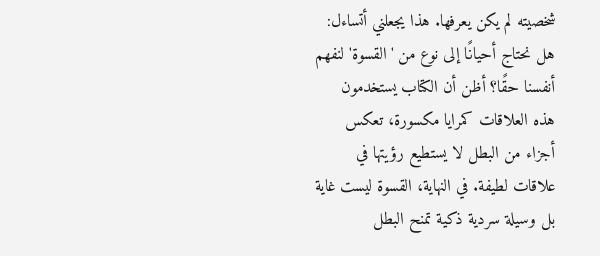شخصيته لم يكن يعرفها. هذا يجعلني أتساءل: هل نحتاج أحيانًا إلى نوع من 'القسوة' لنفهم أنفسنا حقًا؟ أظن أن الكتاب يستخدمون هذه العلاقات كمرايا مكسورة، تعكس أجزاء من البطل لا يستطيع رؤيتها في علاقات لطيفة. في النهاية، القسوة ليست غاية بل وسيلة سردية ذكية تمنح البطل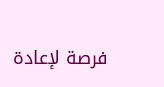فرصة لإعادة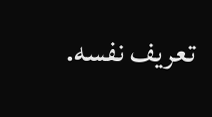تعريف نفسه.